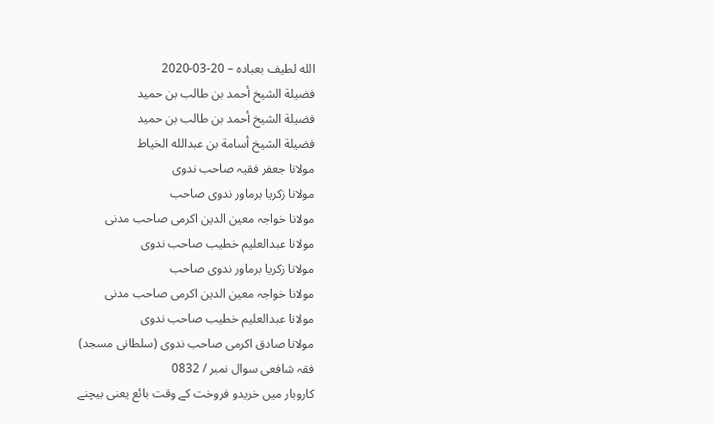الله لطيف بعباده – 20-03-2020
فضيلة الشيخ أحمد بن طالب بن حميد
فضيلة الشيخ أحمد بن طالب بن حميد
فضيلة الشيخ أسامة بن عبدالله الخياط
مولانا جعفر فقیہ صاحب ندوی
مولانا زكریا برماور ندوی صاحب
مولانا خواجہ معین الدین اكرمی صاحب مدنی
مولانا عبدالعلیم خطیب صاحب ندوی
مولانا زكریا برماور ندوی صاحب
مولانا خواجہ معین الدین اكرمی صاحب مدنی
مولانا عبدالعلیم خطیب صاحب ندوی
مولانا صادق اكرمی صاحب ندوی (سلطانی مسجد)
فقہ شافعی سوال نمبر / 0832
کاروبار میں خریدو فروخت کے وقت بائع یعنی بیچنے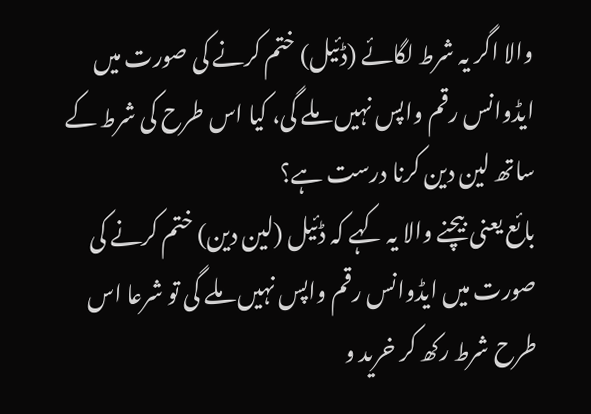والا اگر یہ شرط لگائے (ڈئیل) ختم کرنے کی صورت میں ایڈوانس رقم واپس نہیں ملے گی، کیا اس طرح کی شرط کے ساتھ لین دین کرنا درست ہے؟
بائع یعنی بیچنے والا یہ کہے کہ ڈئیل (لین دین) ختم کرنے کی صورت میں ایڈوانس رقم واپس نہیں ملے گی تو شرعا اس طرح شرط رکھ کر خرید و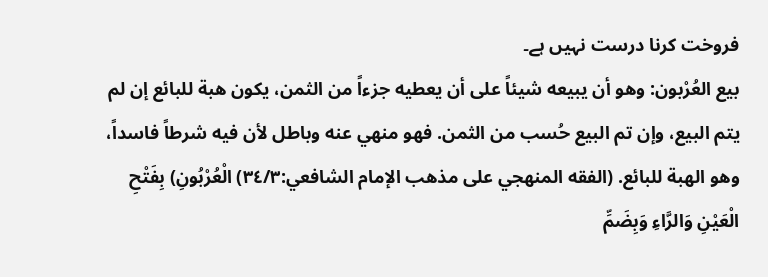فروخت کرنا درست نہیں ہے۔
بيع العُرْبون: وهو أن يبيعه شيئاً على أن يعطيه جزءاً من الثمن، يكون هبة للبائع إن لم يتم البيع، وإن تم البيع حُسب من الثمن. فهو منهي عنه وباطل لأن فيه شرطاً فاسداً، وهو الهبة للبائع. (الفقه المنهجي على مذهب الإمام الشافعي:٣٤/٣) الْعُرْبُونِ) بِفَتْحِ الْعَيْنِ وَالرَّاءِ وَبِضَمِّ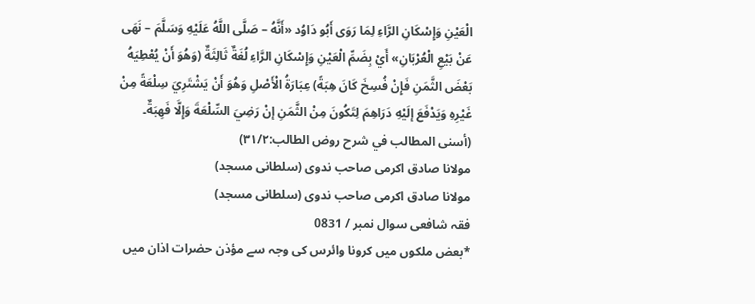الْعَيْنِ وَإِسْكَانِ الرَّاءِ لِمَا رَوَى أَبُو دَاوُد «أَنَّهُ – صَلَّى اللَّهُ عَلَيْهِ وَسَلَّمَ – نَهَى عَنْ بَيْعِ الْعُرْبَانِ» أَيْ بِضَمِّ الْعَيْنِ وَإِسْكَانِ الرَّاءِ لُغَةٌ ثَالِثَةٌ (وَهُوَ أَنْ يُعْطِيَهُ بَعْضَ الثَّمَنِ فَإِنْ فُسِخَ كَانَ هِبَةً) عِبَارَةُ الْأَصْلِ وَهُوَ أَنْ يَشْتَرِيَ سِلْعَةً مِنْ غَيْرِهِ وَيَدْفَعَ إلَيْهِ دَرَاهِمَ لِتَكُونَ مِنْ الثَّمَنِ إنْ رَضِيَ السِّلْعَةَ وَإِلَّا فَهِبَةٌ۔ (أسنى المطالب في شرح روض الطالب:٣١/٢)
مولانا صادق اكرمی صاحب ندوی (سلطانی مسجد)
مولانا صادق اكرمی صاحب ندوی (سلطانی مسجد)
فقہ شافعی سوال نمبر / 0831
*بعض ملکوں میں کرونا وائرس کی وجہ سے مؤذن حضرات اذان میں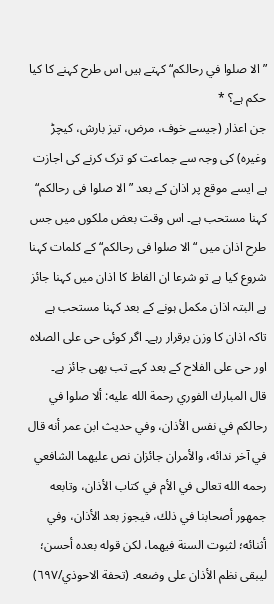”الا صلوا في رحالكم“ کہتے ہیں اس طرح کہنے کا کیا حکم ہے؟ *
جن اعذار (جیسے خوف، مرض، تیز بارش، کیچڑ وغیرہ) کی وجہ سے جماعت کو ترک کرنے کی اجازت ہے ایسے موقع پر اذان کے بعد ”الا صلوا فی رحالکم“ کہنا مستحب ہے۔ اس وقت بعض ملکوں میں جس طرح اذان میں “الا صلوا فی رحالکم“کے کلمات کہنا شروع کیا ہے تو شرعا ان الفاظ کا اذان میں کہنا جائز ہے البتہ اذان مکمل ہونے کے بعد کہنا مستحب ہے تاکہ اذان کا وزن برقرار رہے۔ اگر کوئی حی علی الصلاہ اور حی علی الفلاح کے بعد کہے تب بھی جائز ہے۔
قال المبارك الفوري رحمة الله عليه: ألا صلوا في رحالكم في نفس الأذان، وفي حديث ابن عمر أنه قال في آخر ندائه، والأمران جائزان نص عليهما الشافعي رحمه الله تعالى في الأم في كتاب الأذان، وتابعه جمهور أصحابنا في ذلك، فيجوز بعد الأذان، وفي أثنائه؛ لثبوت السنة فيهما، لكن قوله بعده أحسن؛ ليبقى نظم الأذان على وضعه۔ (تحفة الاحوذي/٦٩٧)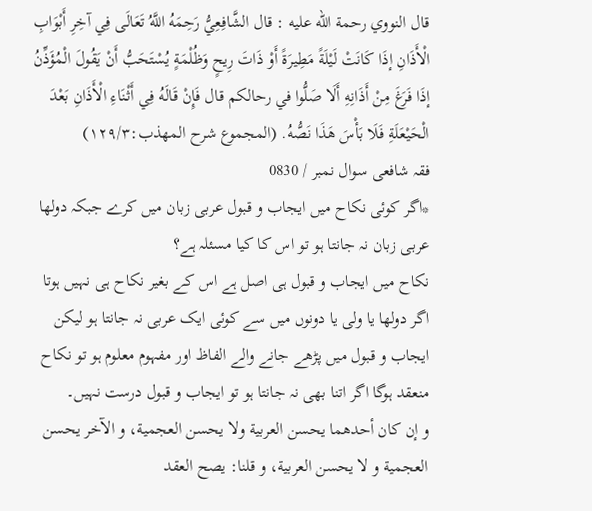قال النووي رحمة الله عليه : قال الشَّافِعِيُّ رَحِمَهُ اللَّهُ تَعَالَى فِي آخِرِ أَبْوَابِ الْأَذَانِ إذَا كَانَتْ لَيْلَةً مَطِيرَةً أَوْ ذَاتَ رِيحٍ وَظُلْمَةٍ يُسْتَحَبُّ أَنْ يَقُولَ الْمُؤَذِّنُ إذَا فَرَغَ مِنْ أَذَانِهِ أَلَا صَلُّوا في رحالكم قال فَإِنْ قَالَهُ فِي أَثْنَاءِ الْأَذَانِ بَعْدَ الْحَيْعَلَةِ فَلَا بَأْسَ هَذَا نَصُّهُ. (المجموع شرح المهذب:١٢٩/٣)
فقہ شافعی سوال نمبر / 0830
*اگر کوئی نکاح میں ایجاب و قبول عربی زبان میں کرے جبکہ دولھا عربی زبان نہ جانتا ہو تو اس کا کیا مسئلہ ہے؟
نکاح میں ایجاب و قبول ہی اصل ہے اس کے بغیر نکاح ہی نہیں ہوتا اگر دولھا یا ولی یا دونوں میں سے کوئی ایک عربی نہ جانتا ہو لیکن ایجاب و قبول میں پڑھے جانے والے الفاظ اور مفہوم معلوم ہو تو نکاح منعقد ہوگا اگر اتنا بھی نہ جانتا ہو تو ایجاب و قبول درست نہیں۔
و إن كان أحدهما يحسن العربية ولا يحسن العجمية، و الآخر يحسن العجمية و لا يحسن العربية، و قلنا: يصح العقد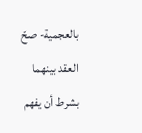بالعجمية- صحّ العقد بينهما بشرط أن يفهم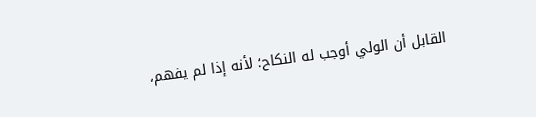القابل أن الولي أوجب له النكاح؛ لأنه إذا لم يفهم،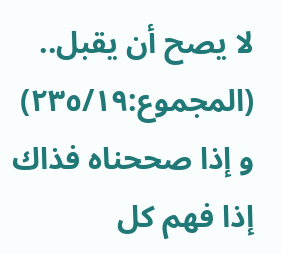لا يصح أن يقبل.. (المجموع:٢٣٥/١٩) و إذا صححناه فذاك إذا فهم كل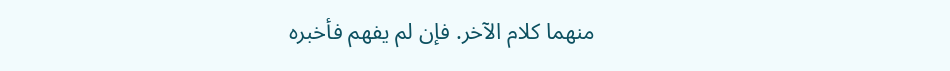منهما كلام الآخر. فإن لم يفهم فأخبره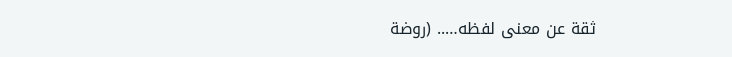ثقة عن معنى لفظه….. (روضة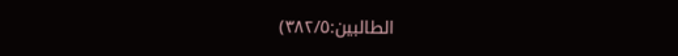الطالبين:٣٨٢/٥)